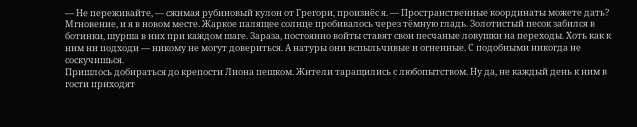— Не переживайте, — сжимая рубиновый кулон от Грегори, произнёс я. — Пространственные координаты можете дать?
Мгновение, и я в новом месте. Жаркое палящее солнце пробивалось через тёмную гладь. Золотистый песок забился в ботинки, шурша в них при каждом шаге. Зараза, постоянно войты ставят свои песчаные ловушки на переходы. Хоть как к ним ни подходи — никому не могут довериться. А натуры они вспыльчивые и огненные. С подобными никогда не соскучишься.
Пришлось добираться до крепости Лиона пешком. Жители таращились с любопытством. Ну да, не каждый день к ним в гости приходят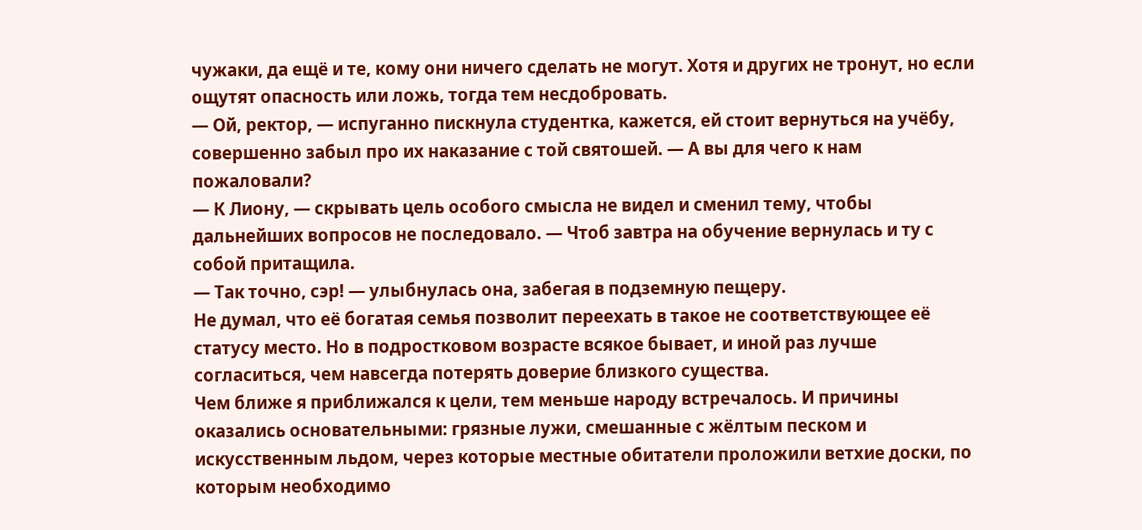чужаки, да ещё и те, кому они ничего сделать не могут. Хотя и других не тронут, но если ощутят опасность или ложь, тогда тем несдобровать.
— Ой, ректор, — испуганно пискнула студентка, кажется, ей стоит вернуться на учёбу, совершенно забыл про их наказание с той святошей. — А вы для чего к нам пожаловали?
— К Лиону, — скрывать цель особого смысла не видел и сменил тему, чтобы дальнейших вопросов не последовало. — Чтоб завтра на обучение вернулась и ту с собой притащила.
— Так точно, сэр! — улыбнулась она, забегая в подземную пещеру.
Не думал, что её богатая семья позволит переехать в такое не соответствующее её статусу место. Но в подростковом возрасте всякое бывает, и иной раз лучше согласиться, чем навсегда потерять доверие близкого существа.
Чем ближе я приближался к цели, тем меньше народу встречалось. И причины оказались основательными: грязные лужи, смешанные с жёлтым песком и искусственным льдом, через которые местные обитатели проложили ветхие доски, по которым необходимо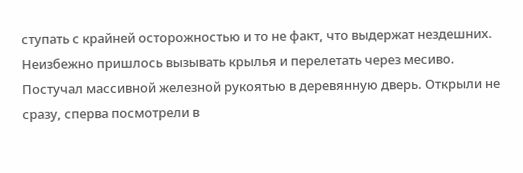ступать с крайней осторожностью и то не факт, что выдержат нездешних. Неизбежно пришлось вызывать крылья и перелетать через месиво.
Постучал массивной железной рукоятью в деревянную дверь. Открыли не сразу, сперва посмотрели в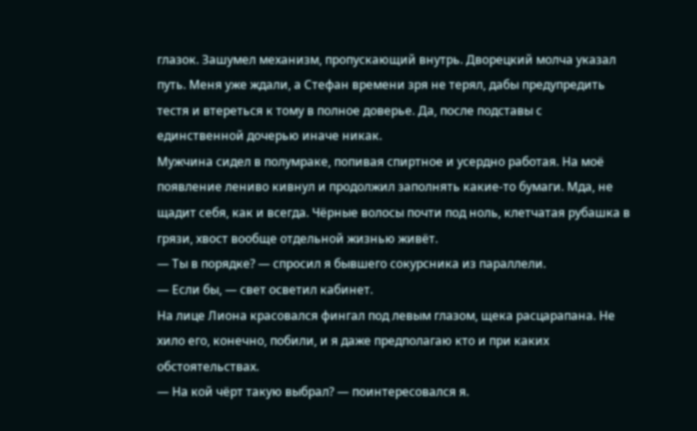глазок. Зашумел механизм, пропускающий внутрь. Дворецкий молча указал путь. Меня уже ждали, а Стефан времени зря не терял, дабы предупредить тестя и втереться к тому в полное доверье. Да, после подставы с единственной дочерью иначе никак.
Мужчина сидел в полумраке, попивая спиртное и усердно работая. На моё появление лениво кивнул и продолжил заполнять какие-то бумаги. Мда, не щадит себя, как и всегда. Чёрные волосы почти под ноль, клетчатая рубашка в грязи, хвост вообще отдельной жизнью живёт.
— Ты в порядке? — спросил я бывшего сокурсника из параллели.
— Если бы, — свет осветил кабинет.
На лице Лиона красовался фингал под левым глазом, щека расцарапана. Не хило его, конечно, побили, и я даже предполагаю кто и при каких обстоятельствах.
— На кой чёрт такую выбрал? — поинтересовался я.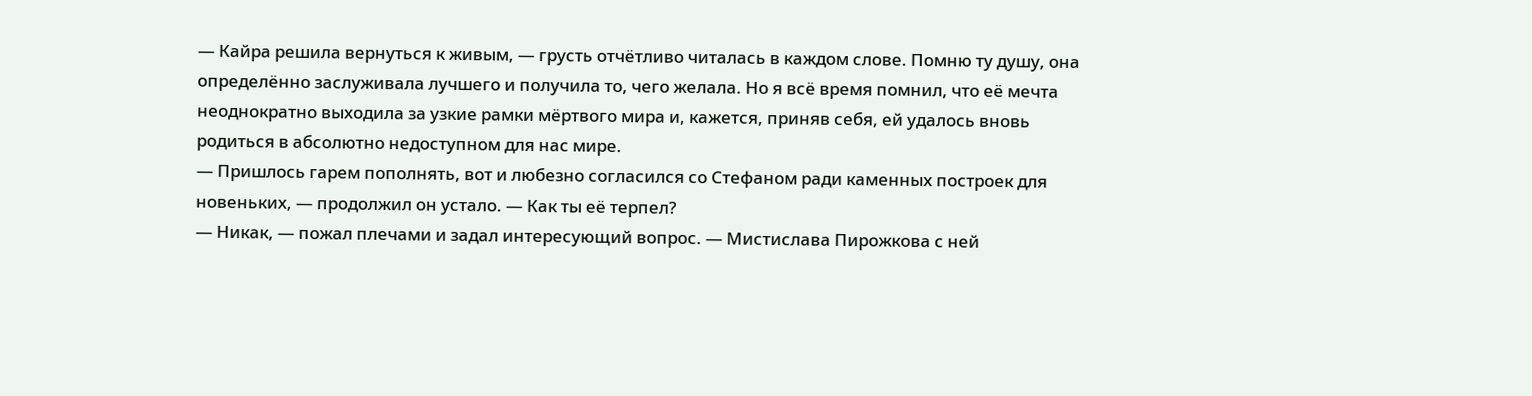— Кайра решила вернуться к живым, — грусть отчётливо читалась в каждом слове. Помню ту душу, она определённо заслуживала лучшего и получила то, чего желала. Но я всё время помнил, что её мечта неоднократно выходила за узкие рамки мёртвого мира и, кажется, приняв себя, ей удалось вновь родиться в абсолютно недоступном для нас мире.
— Пришлось гарем пополнять, вот и любезно согласился со Стефаном ради каменных построек для новеньких, — продолжил он устало. — Как ты её терпел?
— Никак, — пожал плечами и задал интересующий вопрос. — Мистислава Пирожкова с ней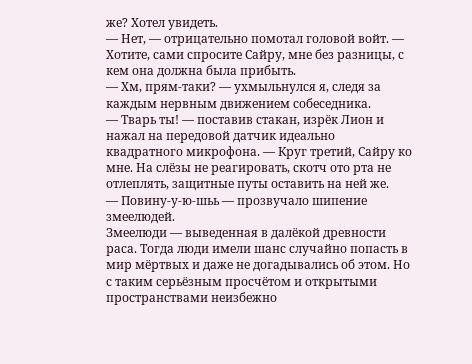же? Хотел увидеть.
— Нет, — отрицательно помотал головой войт. — Хотите, сами спросите Сайру, мне без разницы, с кем она должна была прибыть.
— Хм, прям-таки? — ухмыльнулся я, следя за каждым нервным движением собеседника.
— Тварь ты! — поставив стакан, изрёк Лион и нажал на передовой датчик идеально квадратного микрофона. — Круг третий, Сайру ко мне. На слёзы не реагировать, скотч ото рта не отлеплять, защитные путы оставить на ней же.
— Повину-у-ю-шьь — прозвучало шипение змеелюдей.
Змеелюди — выведенная в далёкой древности раса. Тогда люди имели шанс случайно попасть в мир мёртвых и даже не догадывались об этом. Но с таким серьёзным просчётом и открытыми пространствами неизбежно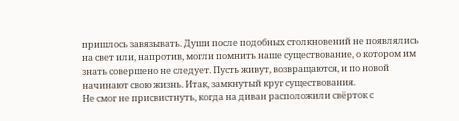пришлось завязывать. Души после подобных столкновений не появлялись на свет или, напротив, могли помнить наше существование, о котором им знать совершено не следует. Пусть живут, возвращаются, и по новой начинают свою жизнь. Итак, замкнутый круг существования.
Не смог не присвистнуть, когда на диван расположили свёрток с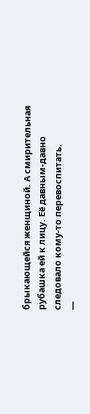брыкающейся женщиной. А смирительная рубашка ей к лицу. Её давным-давно следовало кому-то перевоспитать.
—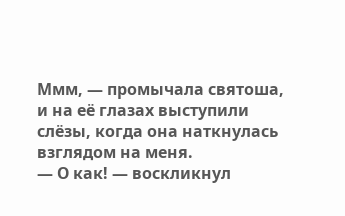Ммм, — промычала святоша, и на её глазах выступили слёзы, когда она наткнулась взглядом на меня.
— О как! — воскликнул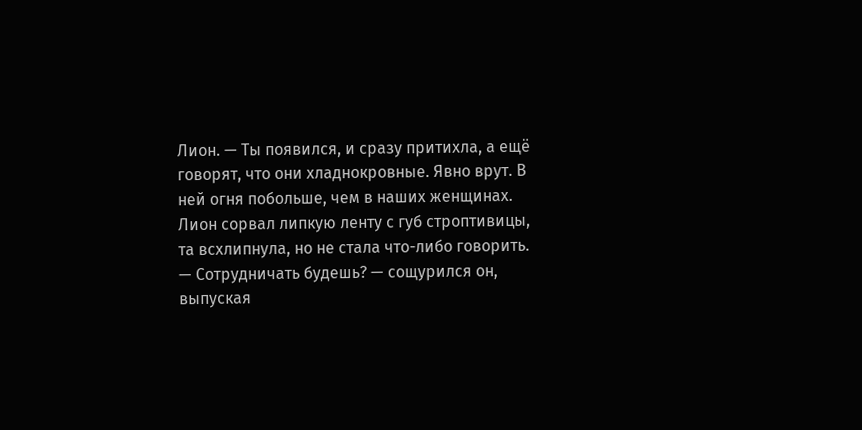Лион. — Ты появился, и сразу притихла, а ещё говорят, что они хладнокровные. Явно врут. В ней огня побольше, чем в наших женщинах.
Лион сорвал липкую ленту с губ строптивицы, та всхлипнула, но не стала что-либо говорить.
— Сотрудничать будешь? — сощурился он, выпуская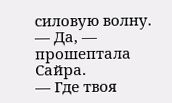силовую волну.
— Да, — прошептала Сайра.
— Где твоя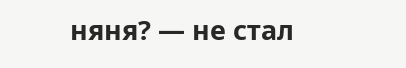няня? — не стал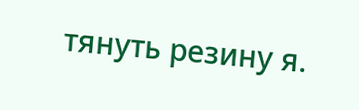тянуть резину я.